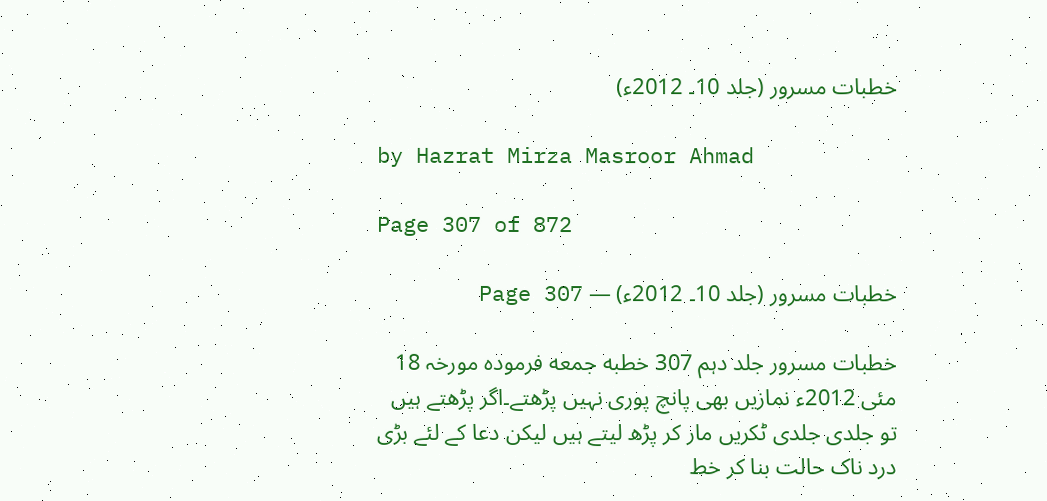خطبات مسرور (جلد 10۔ 2012ء)

by Hazrat Mirza Masroor Ahmad

Page 307 of 872

خطبات مسرور (جلد 10۔ 2012ء) — Page 307

خطبات مسرور جلد دہم 307 خطبه جمعه فرمودہ مورخہ 18 مئی 2012ء نمازیں بھی پانچ پوری نہیں پڑھتے۔اگر پڑھتے ہیں تو جلدی جلدی ٹکریں مار کر پڑھ لیتے ہیں لیکن دعا کے لئے بڑی درد ناک حالت بنا کر خط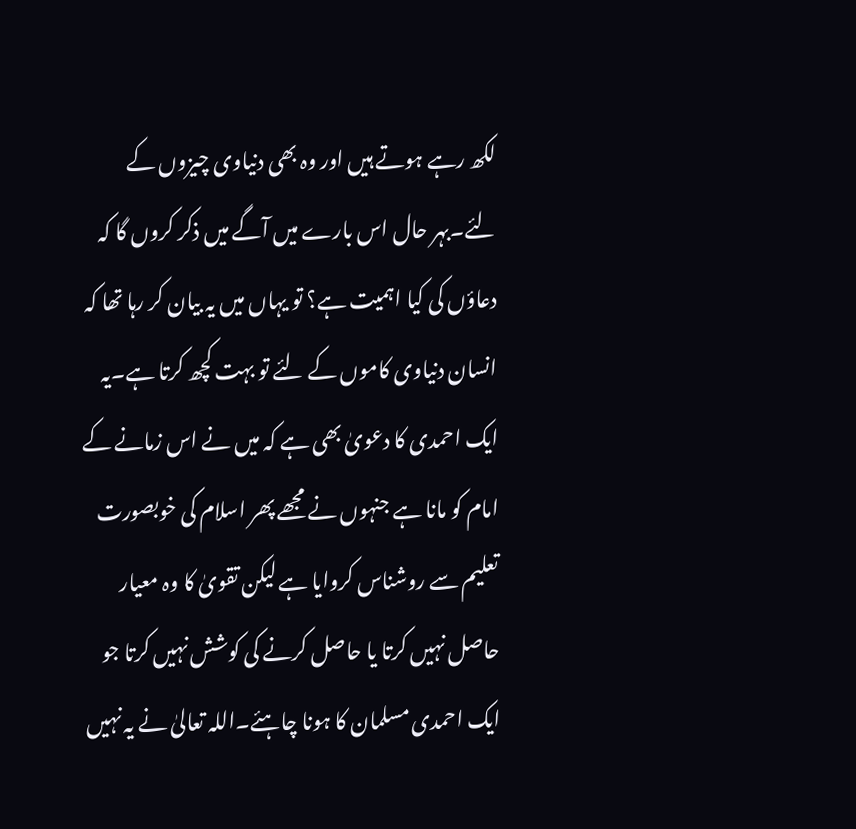لکھ رہے ہوتے ہیں اور وہ بھی دنیاوی چیزوں کے لئے۔بہر حال اس بارے میں آگے میں ذکر کروں گا کہ دعاؤں کی کیا اہمیت ہے؟ تو یہاں میں یہ بیان کر رہا تھا کہ انسان دنیاوی کاموں کے لئے تو بہت کچھ کرتا ہے۔یہ ایک احمدی کا دعویٰ بھی ہے کہ میں نے اس زمانے کے امام کو مانا ہے جنہوں نے مجھے پھر اسلام کی خوبصورت تعلیم سے روشناس کروایا ہے لیکن تقویٰ کا وہ معیار حاصل نہیں کرتا یا حاصل کرنے کی کوشش نہیں کرتا جو ایک احمدی مسلمان کا ہونا چاہئے۔اللہ تعالیٰ نے یہ نہیں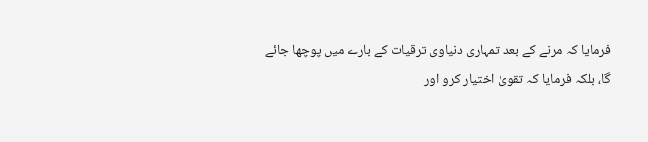فرمایا کہ مرنے کے بعد تمہاری دنیاوی ترقیات کے بارے میں پوچھا جائے گا، بلکہ فرمایا کہ تقویٰ اختیار کرو اور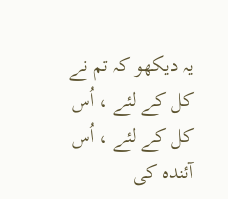یہ دیکھو کہ تم نے کل کے لئے ، اُس کل کے لئے ، اُس آئندہ کی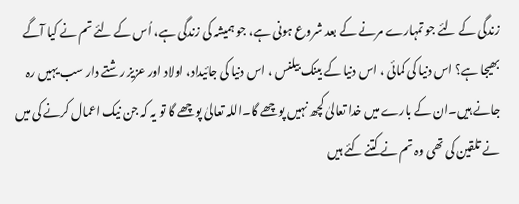زندگی کے لئے جو تمہارے مرنے کے بعد شروع ہونی ہے، جو ہمیشہ کی زندگی ہے، اُس کے لئے تم نے کیا آگے بھیجا ہے؟ اس دنیا کی کمائی ، اس دنیا کے بینک بیلنس ، اس دنیا کی جائیداد، اولاد اور عزیز رشتے دار سب یہیں رہ جانے ہیں۔ان کے بارے میں خدا تعالیٰ کچھ نہیں پوچھے گا۔اللہ تعالیٰ پوچھے گا تو یہ کہ جن نیک اعمال کرنے کی میں نے تلقین کی تھی وہ تم نے کتنے کئے ہیں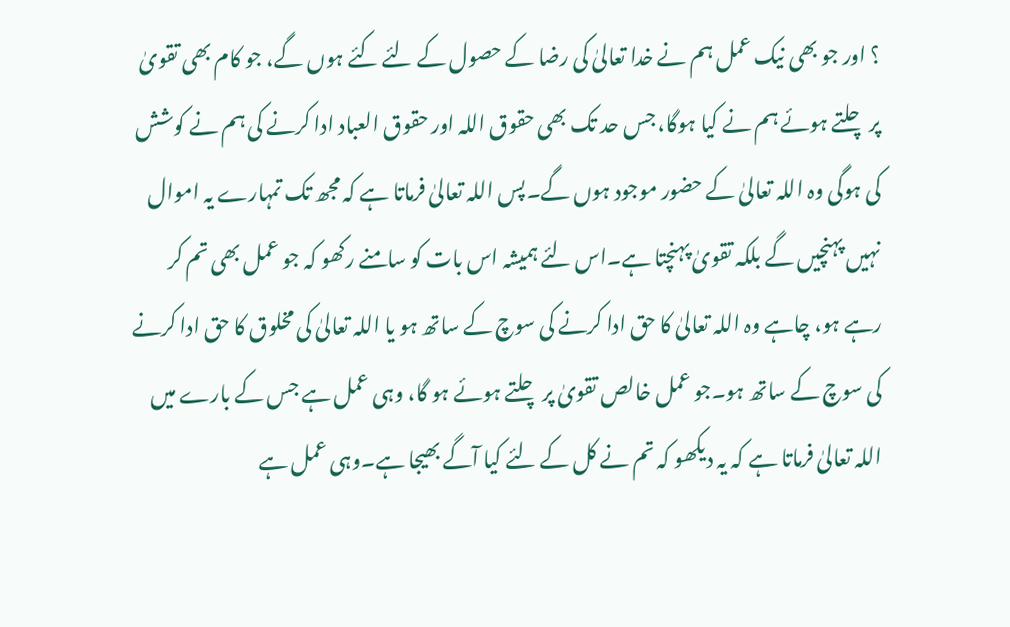؟ اور جو بھی نیک عمل ہم نے خدا تعالیٰ کی رضا کے حصول کے لئے کئے ہوں گے، جو کام بھی تقویٰ پر چلتے ہوئے ہم نے کیا ہوگا، جس حد تک بھی حقوق اللہ اور حقوق العباد ادا کرنے کی ہم نے کوشش کی ہوگی وہ اللہ تعالیٰ کے حضور موجود ہوں گے۔پس اللہ تعالیٰ فرماتا ہے کہ مجھ تک تمہارے یہ اموال نہیں پہنچیں گے بلکہ تقویٰ پہنچتا ہے۔اس لئے ہمیشہ اس بات کو سامنے رکھو کہ جو عمل بھی تم کر رہے ہو، چاہے وہ اللہ تعالیٰ کا حق ادا کرنے کی سوچ کے ساتھ ہو یا اللہ تعالیٰ کی مخلوق کا حق ادا کرنے کی سوچ کے ساتھ ہو۔جو عمل خالص تقویٰ پر چلتے ہوئے ہو گا، وہی عمل ہے جس کے بارے میں اللہ تعالیٰ فرماتا ہے کہ یہ دیکھو کہ تم نے کل کے لئے کیا آگے بھیجا ہے۔وہی عمل ہے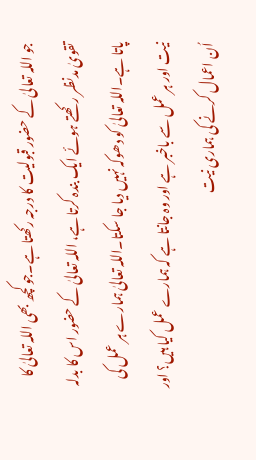جو اللہ تعالیٰ کے حضور قبولیت کا درجہ رکھتا ہے۔جو کچھ بھی اللہ تعالیٰ کا تقویٰ مدنظر رکھتے ہوئے ایک بندہ کرتا ہے، اللہ تعالیٰ کے حضور اس کا بدلہ پاتا ہے۔اللہ تعالیٰ کو دھوکہ نہیں دیا جا سکتا۔اللہ تعالیٰ ہمارے ہر عمل کی نیت اور ہر عمل سے باخبر ہے اور وہ جانتا ہے کہ ہمارے عمل کیا ہیں؟ اور اُن اعمال کرنے کی ہماری نیت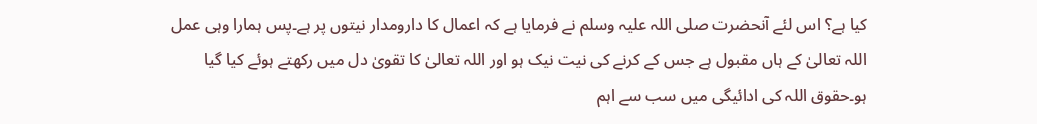کیا ہے؟ اس لئے آنحضرت صلی اللہ علیہ وسلم نے فرمایا ہے کہ اعمال کا دارومدار نیتوں پر ہے۔پس ہمارا وہی عمل اللہ تعالیٰ کے ہاں مقبول ہے جس کے کرنے کی نیت نیک ہو اور اللہ تعالیٰ کا تقویٰ دل میں رکھتے ہوئے کیا گیا ہو۔حقوق اللہ کی ادائیگی میں سب سے اہم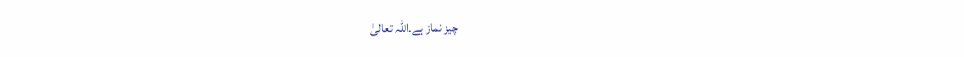چیز نماز ہے۔اللہ تعالیٰ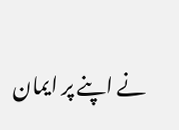نے اپنے پر ایمان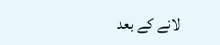لانے کے بعد